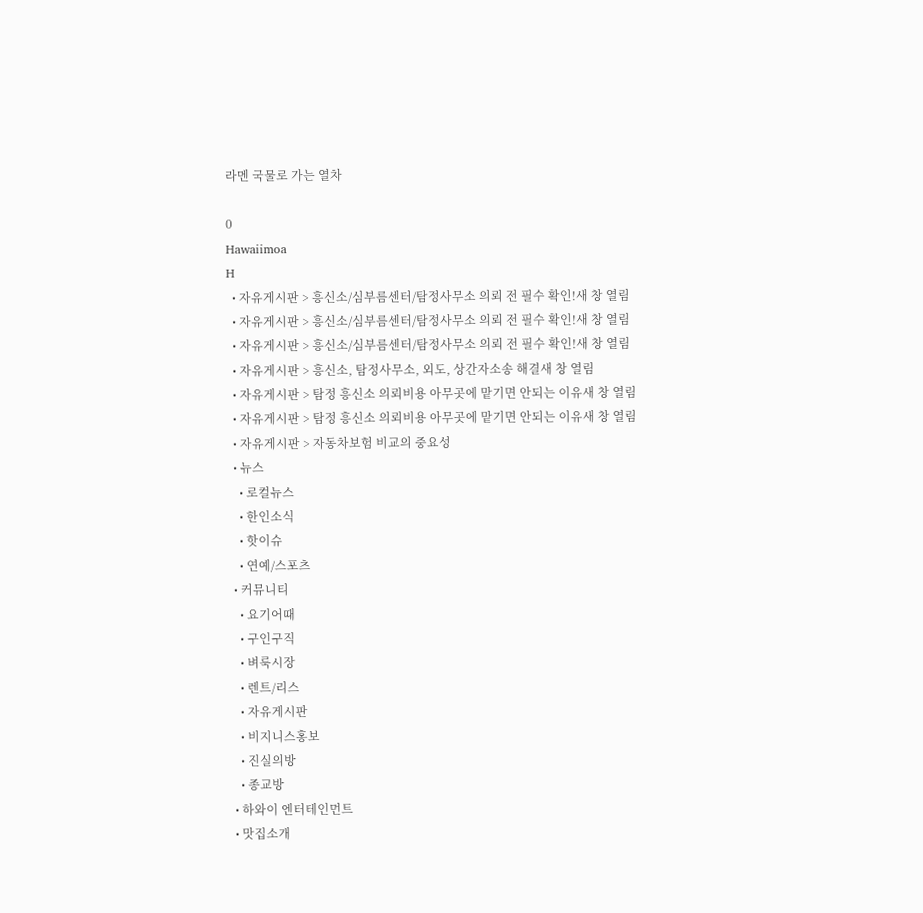라멘 국물로 가는 열차

0
Hawaiimoa
H
  • 자유게시판 > 흥신소/심부름센터/탐정사무소 의뢰 전 필수 확인!새 창 열림
  • 자유게시판 > 흥신소/심부름센터/탐정사무소 의뢰 전 필수 확인!새 창 열림
  • 자유게시판 > 흥신소/심부름센터/탐정사무소 의뢰 전 필수 확인!새 창 열림
  • 자유게시판 > 흥신소, 탐정사무소, 외도, 상간자소송 해결새 창 열림
  • 자유게시판 > 탐정 흥신소 의뢰비용 아무곳에 맡기면 안되는 이유새 창 열림
  • 자유게시판 > 탐정 흥신소 의뢰비용 아무곳에 맡기면 안되는 이유새 창 열림
  • 자유게시판 > 자동차보험 비교의 중요성
  • 뉴스
    • 로컬뉴스
    • 한인소식
    • 핫이슈
    • 연예/스포츠
  • 커뮤니티
    • 요기어때
    • 구인구직
    • 벼룩시장
    • 렌트/리스
    • 자유게시판
    • 비지니스홍보
    • 진실의방
    • 종교방
  • 하와이 엔터테인먼트
  • 맛집소개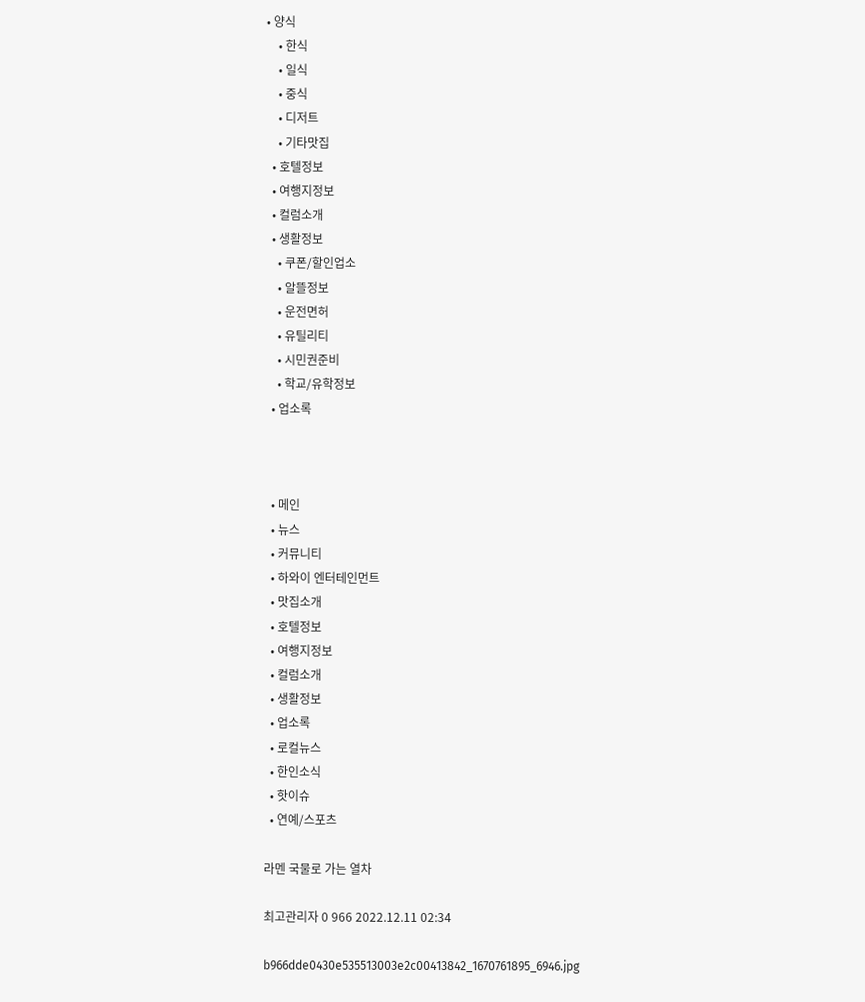• 양식
    • 한식
    • 일식
    • 중식
    • 디저트
    • 기타맛집
  • 호텔정보
  • 여행지정보
  • 컬럼소개
  • 생활정보
    • 쿠폰/할인업소
    • 알뜰정보
    • 운전면허
    • 유틸리티
    • 시민권준비
    • 학교/유학정보
  • 업소록



  • 메인
  • 뉴스
  • 커뮤니티
  • 하와이 엔터테인먼트
  • 맛집소개
  • 호텔정보
  • 여행지정보
  • 컬럼소개
  • 생활정보
  • 업소록
  • 로컬뉴스
  • 한인소식
  • 핫이슈
  • 연예/스포츠

라멘 국물로 가는 열차

최고관리자 0 966 2022.12.11 02:34

b966dde0430e535513003e2c00413842_1670761895_6946.jpg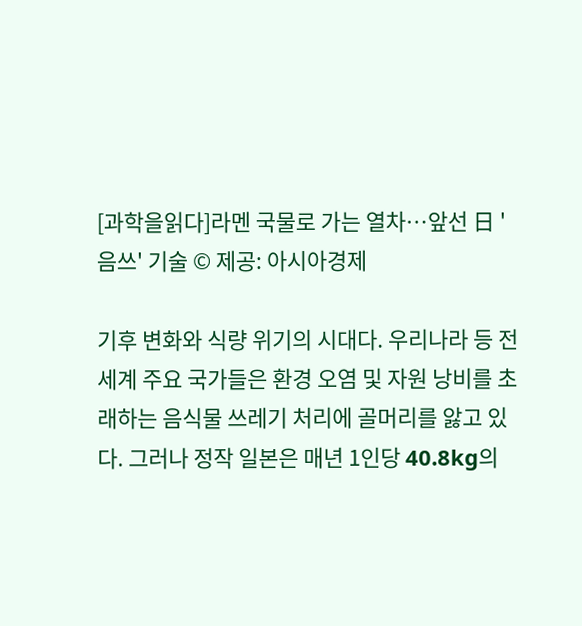[과학을읽다]라멘 국물로 가는 열차…앞선 日 '음쓰' 기술 © 제공: 아시아경제

기후 변화와 식량 위기의 시대다. 우리나라 등 전 세계 주요 국가들은 환경 오염 및 자원 낭비를 초래하는 음식물 쓰레기 처리에 골머리를 앓고 있다. 그러나 정작 일본은 매년 1인당 40.8kg의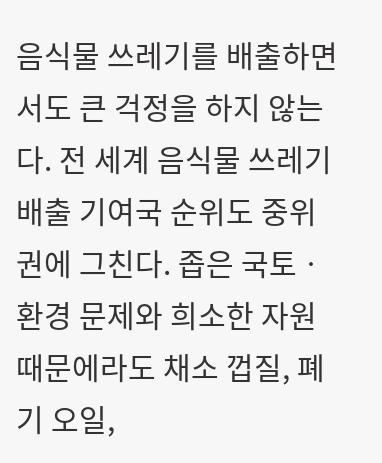음식물 쓰레기를 배출하면서도 큰 걱정을 하지 않는다. 전 세계 음식물 쓰레기 배출 기여국 순위도 중위권에 그친다. 좁은 국토ㆍ환경 문제와 희소한 자원 때문에라도 채소 껍질, 폐기 오일,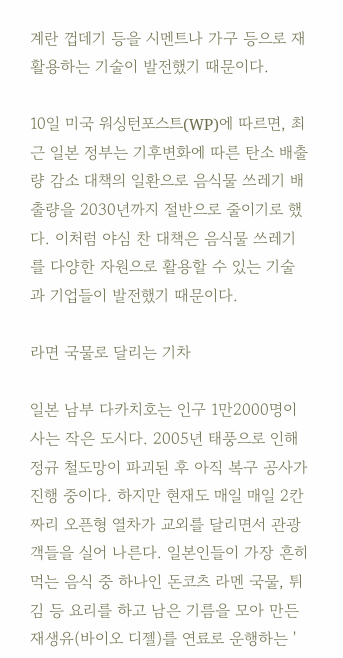계란 껍데기 등을 시멘트나 가구 등으로 재활용하는 기술이 발전했기 때문이다.

10일 미국 워싱턴포스트(WP)에 따르면, 최근 일본 정부는 기후변화에 따른 탄소 배출량 감소 대책의 일환으로 음식물 쓰레기 배출량을 2030년까지 절반으로 줄이기로 했다. 이처럼 야심 찬 대책은 음식물 쓰레기를 다양한 자원으로 활용할 수 있는 기술과 기업들이 발전했기 때문이다.

라면 국물로 달리는 기차

일본 남부 다카치호는 인구 1만2000명이 사는 작은 도시다. 2005년 태풍으로 인해 정규 철도망이 파괴된 후 아직 복구 공사가 진행 중이다. 하지만 현재도 매일 매일 2칸짜리 오픈형 열차가 교외를 달리면서 관광객들을 실어 나른다. 일본인들이 가장 흔히 먹는 음식 중 하나인 돈코츠 라멘 국물, 튀김 등 요리를 하고 남은 기름을 모아 만든 재생유(바이오 디젤)를 연료로 운행하는 '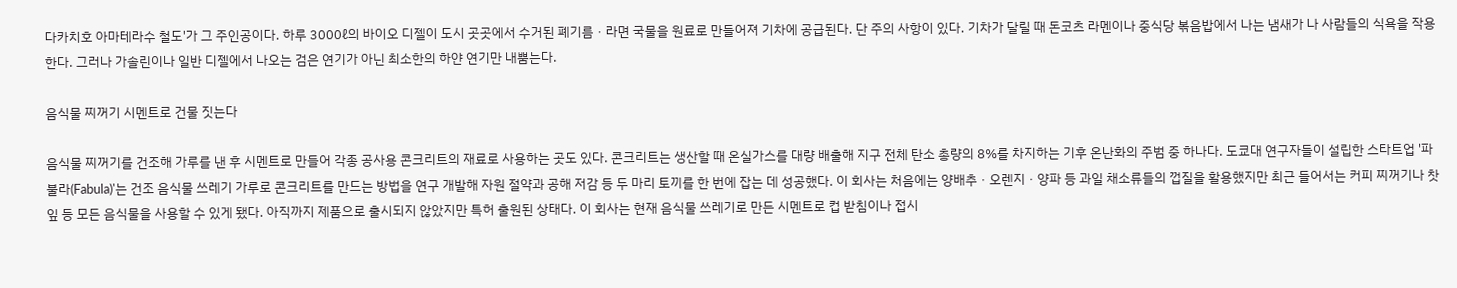다카치호 아마테라수 철도'가 그 주인공이다. 하루 3000ℓ의 바이오 디젤이 도시 곳곳에서 수거된 폐기름ㆍ라면 국물을 원료로 만들어져 기차에 공급된다. 단 주의 사항이 있다. 기차가 달릴 때 돈코츠 라멘이나 중식당 볶음밥에서 나는 냄새가 나 사람들의 식욕을 작용한다. 그러나 가솔린이나 일반 디젤에서 나오는 검은 연기가 아닌 최소한의 하얀 연기만 내뿜는다.

음식물 찌꺼기 시멘트로 건물 짓는다

음식물 찌꺼기를 건조해 가루를 낸 후 시멘트로 만들어 각종 공사용 콘크리트의 재료로 사용하는 곳도 있다. 콘크리트는 생산할 때 온실가스를 대량 배출해 지구 전체 탄소 총량의 8%를 차지하는 기후 온난화의 주범 중 하나다. 도쿄대 연구자들이 설립한 스타트업 '파불라(Fabula)'는 건조 음식물 쓰레기 가루로 콘크리트를 만드는 방법을 연구 개발해 자원 절약과 공해 저감 등 두 마리 토끼를 한 번에 잡는 데 성공했다. 이 회사는 처음에는 양배추ㆍ오렌지ㆍ양파 등 과일 채소류들의 껍질을 활용했지만 최근 들어서는 커피 찌꺼기나 찻잎 등 모든 음식물을 사용할 수 있게 됐다. 아직까지 제품으로 출시되지 않았지만 특허 출원된 상태다. 이 회사는 현재 음식물 쓰레기로 만든 시멘트로 컵 받침이나 접시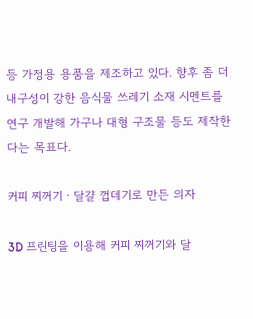등 가정용 용품을 제조하고 있다. 향후 좀 더 내구성이 강한 음식물 쓰레기 소재 시멘트를 연구 개발해 가구나 대형 구조물 등도 제작한다는 목표다.

커피 찌꺼기ㆍ달걀 껍데기로 만든 의자

3D 프린팅을 이용해 커피 찌꺼기와 달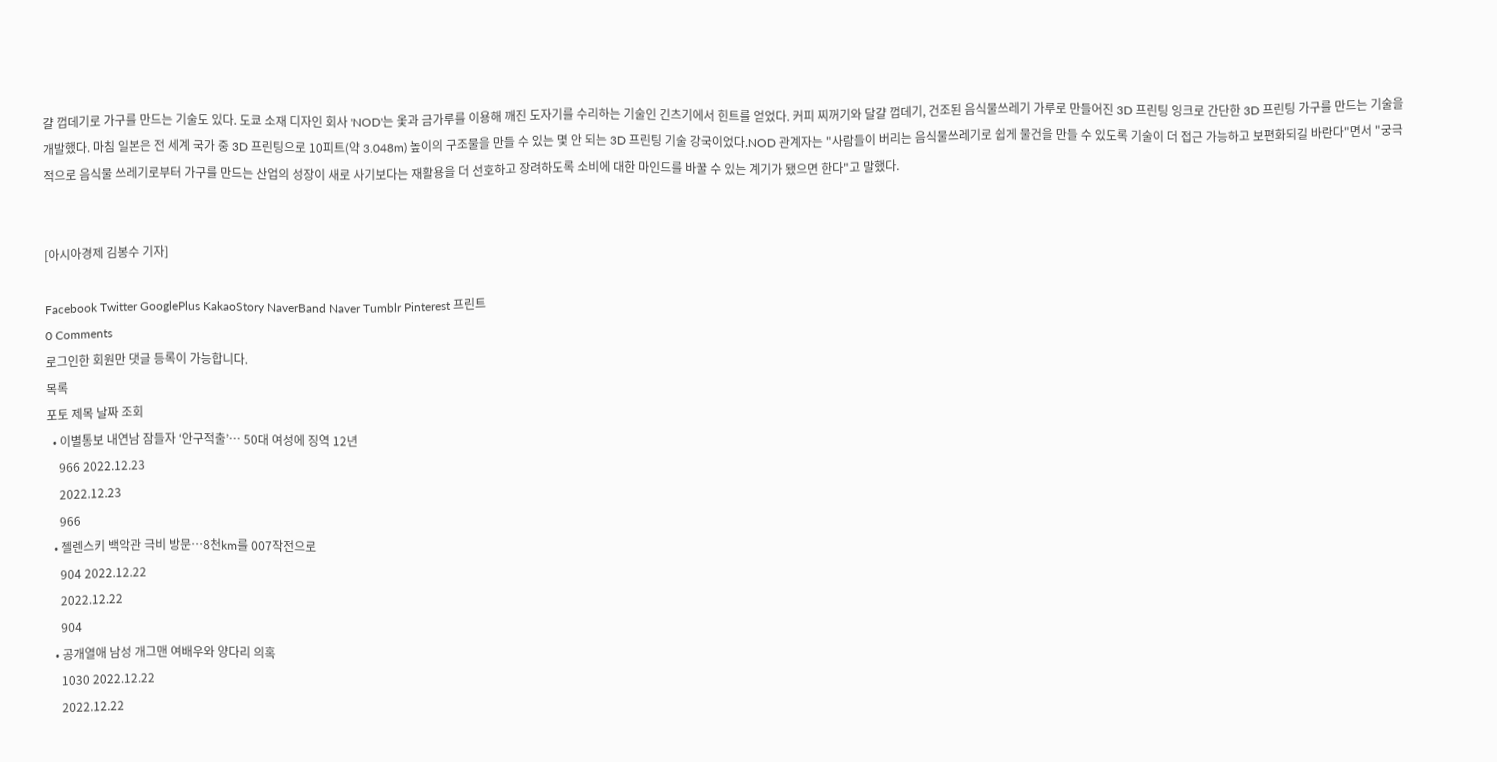걀 껍데기로 가구를 만드는 기술도 있다. 도쿄 소재 디자인 회사 'NOD'는 옻과 금가루를 이용해 깨진 도자기를 수리하는 기술인 긴츠기에서 힌트를 얻었다. 커피 찌꺼기와 달걀 껍데기, 건조된 음식물쓰레기 가루로 만들어진 3D 프린팅 잉크로 간단한 3D 프린팅 가구를 만드는 기술을 개발했다. 마침 일본은 전 세계 국가 중 3D 프린팅으로 10피트(약 3.048m) 높이의 구조물을 만들 수 있는 몇 안 되는 3D 프린팅 기술 강국이었다.NOD 관계자는 "사람들이 버리는 음식물쓰레기로 쉽게 물건을 만들 수 있도록 기술이 더 접근 가능하고 보편화되길 바란다"면서 "궁극적으로 음식물 쓰레기로부터 가구를 만드는 산업의 성장이 새로 사기보다는 재활용을 더 선호하고 장려하도록 소비에 대한 마인드를 바꿀 수 있는 계기가 됐으면 한다"고 말했다.


[아시아경제 김봉수 기자]

Facebook Twitter GooglePlus KakaoStory NaverBand Naver Tumblr Pinterest 프린트
0 Comments
로그인한 회원만 댓글 등록이 가능합니다.
목록
포토 제목 날짜 조회
  • 이별통보 내연남 잠들자 ‘안구적출’… 50대 여성에 징역 12년
    966 2022.12.23
    2022.12.23
    966
  • 젤렌스키 백악관 극비 방문…8천km를 007작전으로
    904 2022.12.22
    2022.12.22
    904
  • 공개열애 남성 개그맨 여배우와 양다리 의혹
    1030 2022.12.22
    2022.12.22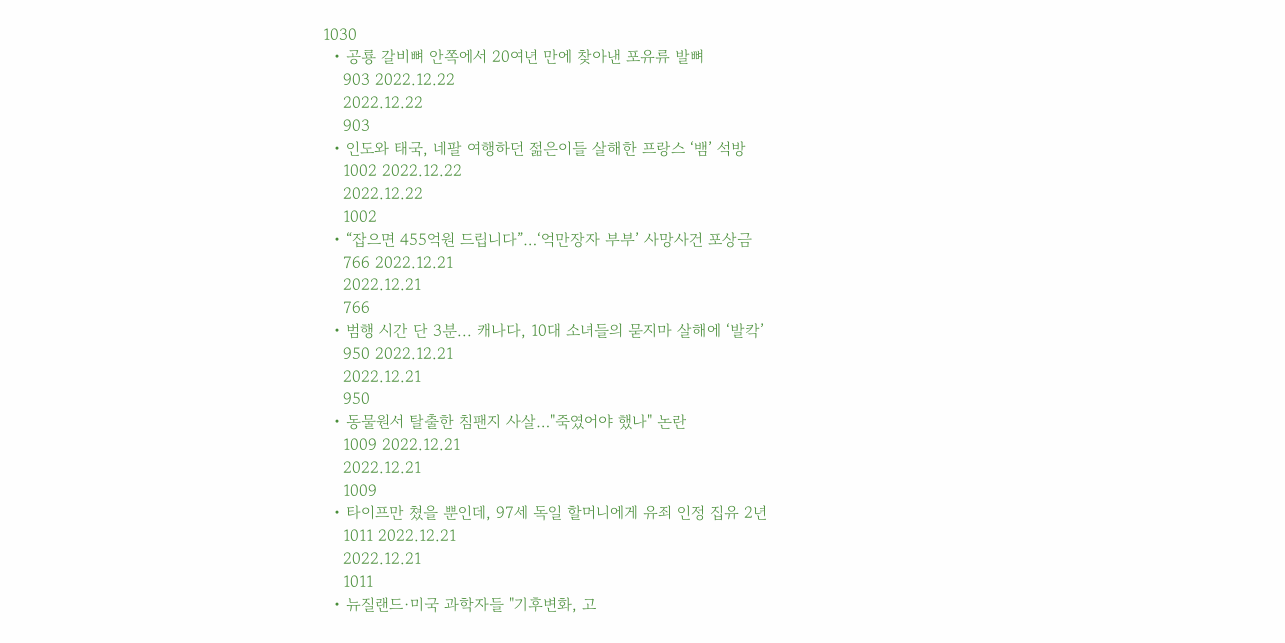1030
  • 공룡 갈비뼈 안쪽에서 20여년 만에 찾아낸 포유류 발뼈
    903 2022.12.22
    2022.12.22
    903
  • 인도와 태국, 네팔 여행하던 젊은이들 살해한 프랑스 ‘뱀’ 석방
    1002 2022.12.22
    2022.12.22
    1002
  • “잡으면 455억원 드립니다”…‘억만장자 부부’ 사망사건 포상금
    766 2022.12.21
    2022.12.21
    766
  • 범행 시간 단 3분... 캐나다, 10대 소녀들의 묻지마 살해에 ‘발칵’
    950 2022.12.21
    2022.12.21
    950
  • 동물원서 탈출한 침팬지 사살…"죽였어야 했나" 논란
    1009 2022.12.21
    2022.12.21
    1009
  • 타이프만 쳤을 뿐인데, 97세 독일 할머니에게 유죄 인정 집유 2년
    1011 2022.12.21
    2022.12.21
    1011
  • 뉴질랜드·미국 과학자들 "기후변화, 고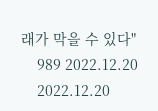래가 막을 수 있다"
    989 2022.12.20
    2022.12.20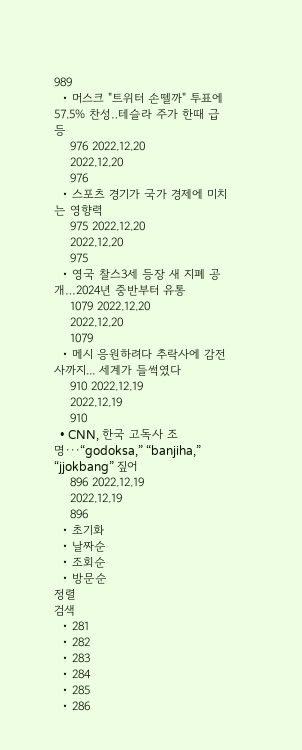989
  • 머스크 "트위터 손뗄까" 투표에 57.5% 찬성‥테슬라 주가 한때 급등
    976 2022.12.20
    2022.12.20
    976
  • 스포츠 경기가 국가 경제에 미치는 영향력
    975 2022.12.20
    2022.12.20
    975
  • 영국 찰스3세 등장 새 지폐 공개…2024년 중반부터 유통
    1079 2022.12.20
    2022.12.20
    1079
  • 메시 응원하려다 추락사에 감전사까지... 세계가 들썩였다
    910 2022.12.19
    2022.12.19
    910
  • CNN, 한국 고독사 조명···“godoksa,” “banjiha,” “jjokbang” 짚어
    896 2022.12.19
    2022.12.19
    896
  • 초기화
  • 날짜순
  • 조회순
  • 방문순
정렬
검색
  • 281
  • 282
  • 283
  • 284
  • 285
  • 286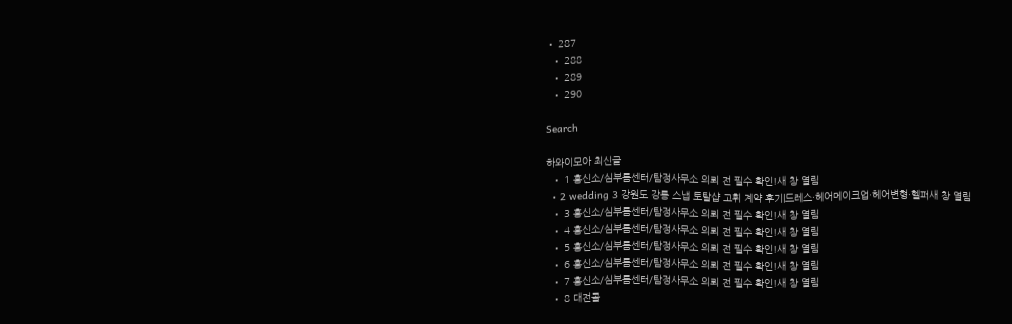• 287
  • 288
  • 289
  • 290

Search

하와이모아 최신글
  • 1 흥신소/심부름센터/탐정사무소 의뢰 전 필수 확인!새 창 열림
  • 2 wedding 3 강원도 강릉 스냅 토탈샵 고휘 계약 후기|드레스·헤어메이크업·헤어변형·헬퍼새 창 열림
  • 3 흥신소/심부름센터/탐정사무소 의뢰 전 필수 확인!새 창 열림
  • 4 흥신소/심부름센터/탐정사무소 의뢰 전 필수 확인!새 창 열림
  • 5 흥신소/심부름센터/탐정사무소 의뢰 전 필수 확인!새 창 열림
  • 6 흥신소/심부름센터/탐정사무소 의뢰 전 필수 확인!새 창 열림
  • 7 흥신소/심부름센터/탐정사무소 의뢰 전 필수 확인!새 창 열림
  • 8 대전콜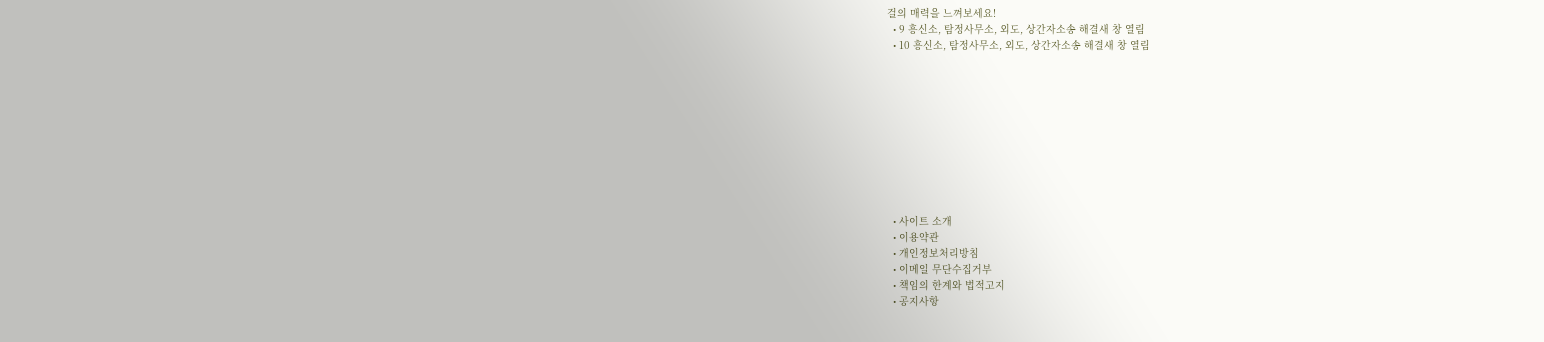걸의 매력을 느껴보세요!
  • 9 흥신소, 탐정사무소, 외도, 상간자소송 해결새 창 열림
  • 10 흥신소, 탐정사무소, 외도, 상간자소송 해결새 창 열림










  • 사이트 소개
  • 이용약관
  • 개인정보처리방침
  • 이메일 무단수집거부
  • 책임의 한계와 법적고지
  • 공지사항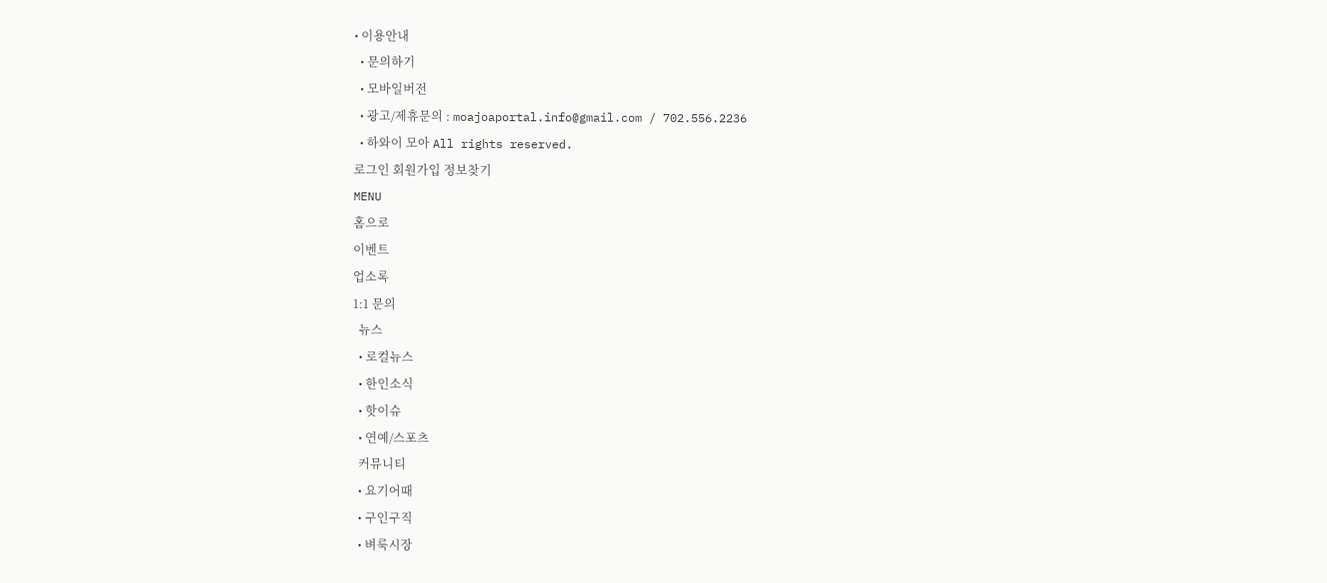• 이용안내
  • 문의하기
  • 모바일버전
  • 광고/제휴문의 : moajoaportal.info@gmail.com / 702.556.2236
  • 하와이 모아 All rights reserved.
로그인 회원가입 정보찾기
MENU
홈으로
이벤트
업소록
1:1 문의
  뉴스
  • 로컬뉴스
  • 한인소식
  • 핫이슈
  • 연예/스포츠
  커뮤니티
  • 요기어때
  • 구인구직
  • 벼룩시장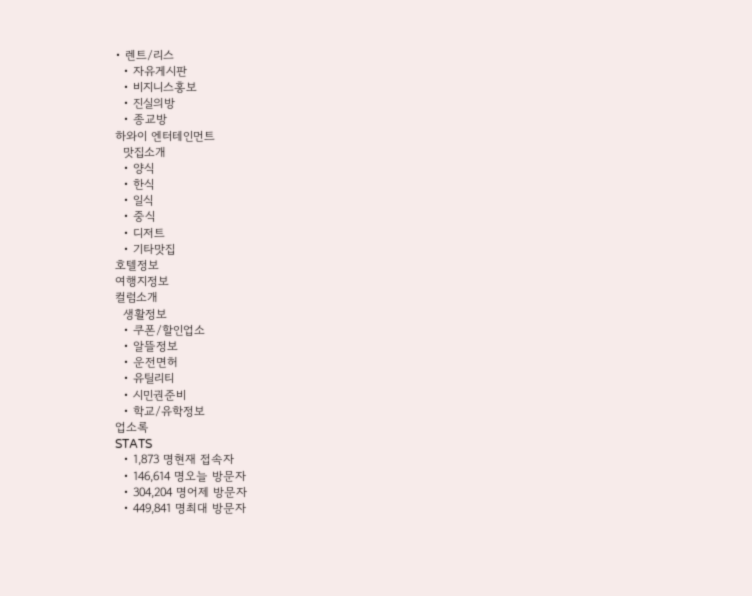• 렌트/리스
  • 자유게시판
  • 비지니스홍보
  • 진실의방
  • 종교방
하와이 엔터테인먼트
  맛집소개
  • 양식
  • 한식
  • 일식
  • 중식
  • 디저트
  • 기타맛집
호텔정보
여행지정보
컬럼소개
  생활정보
  • 쿠폰/할인업소
  • 알뜰정보
  • 운전면허
  • 유틸리티
  • 시민권준비
  • 학교/유학정보
업소록
STATS
  • 1,873 명현재 접속자
  • 146,614 명오늘 방문자
  • 304,204 명어제 방문자
  • 449,841 명최대 방문자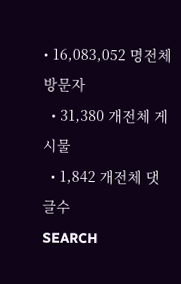• 16,083,052 명전체 방문자
  • 31,380 개전체 게시물
  • 1,842 개전체 댓글수
SEARCH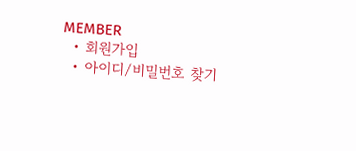MEMBER
  • 회원가입
  • 아이디/비밀번호 찾기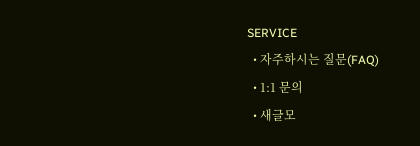SERVICE
  • 자주하시는 질문(FAQ)
  • 1:1 문의
  • 새글모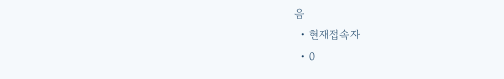음
  • 현재접속자
  • 0